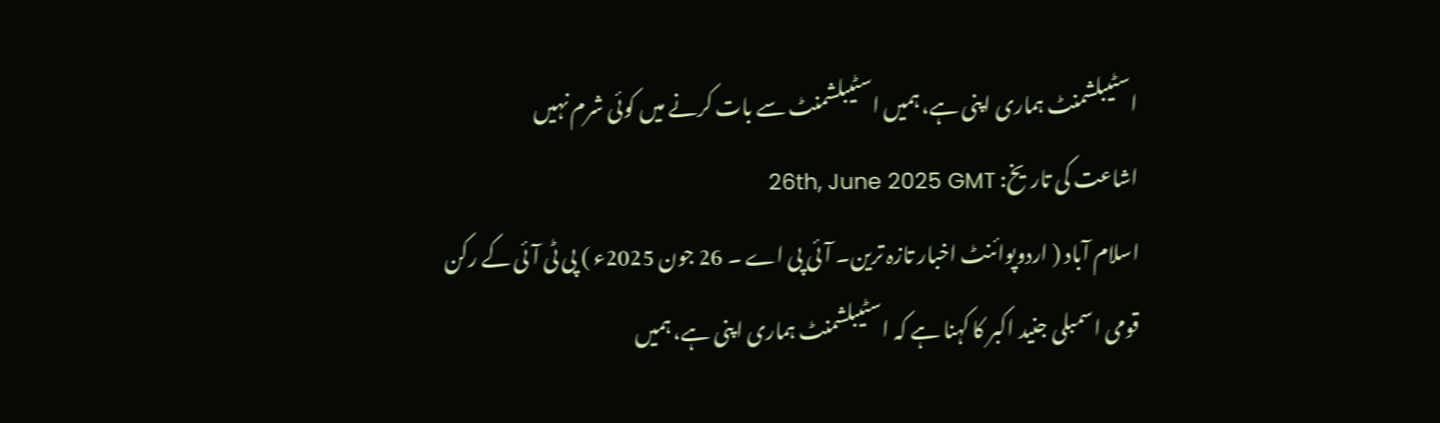اسٹیبلشمنٹ ہماری اپنی ہے، ہمیں اسٹیبلشمنٹ سے بات کرنے میں کوئی شرم نہیں
اشاعت کی تاریخ: 26th, June 2025 GMT
اسلام آباد ( اردوپوائنٹ اخبار تازہ ترین۔ آئی پی اے ۔ 26 جون 2025ء ) پی ٹی آئی کے رکن قومی اسمبلی جنید اکبر کا کہنا ہے کہ اسٹیبلشمنٹ ہماری اپنی ہے، ہمیں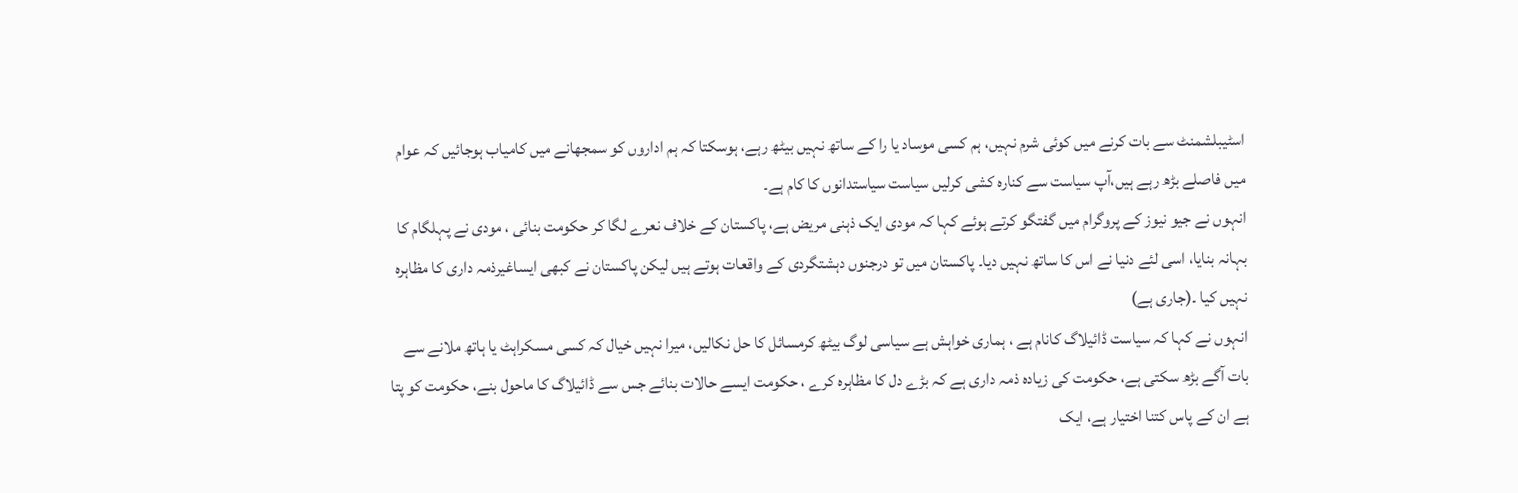اسٹیبلشمنٹ سے بات کرنے میں کوئی شرم نہیں، ہم کسی موساد یا را کے ساتھ نہیں بیٹھ رہے، ہوسکتا کہ ہم اداروں کو سمجھانے میں کامیاب ہوجائیں کہ عوام میں فاصلے بڑھ رہے ہیں،آپ سیاست سے کنارہ کشی کرلیں سیاست سیاستدانوں کا کام ہے۔
انہوں نے جیو نیوز کے پروگرام میں گفتگو کرتے ہوئے کہا کہ مودی ایک ذہنی مریض ہے، پاکستان کے خلاف نعرے لگا کر حکومت بنائی ، مودی نے پہلگام کا بہانہ بنایا، اسی لئے دنیا نے اس کا ساتھ نہیں دیا۔ پاکستان میں تو درجنوں دہشتگردی کے واقعات ہوتے ہیں لیکن پاکستان نے کبھی ایساغیرذمہ داری کا مظاہرہ نہیں کیا ۔(جاری ہے)
انہوں نے کہا کہ سیاست ڈائیلاگ کانام ہے ، ہماری خواہش ہے سیاسی لوگ بیٹھ کرمسائل کا حل نکالیں، میرا نہیں خیال کہ کسی مسکراہٹ یا ہاتھ ملانے سے بات آگے بڑھ سکتی ہے، حکومت کی زیادہ ذمہ داری ہے کہ بڑے دل کا مظاہرہ کرے ، حکومت ایسے حالات بنائے جس سے ڈائیلاگ کا ماحول بنے، حکومت کو پتا ہے ان کے پاس کتنا اختیار ہے، ایک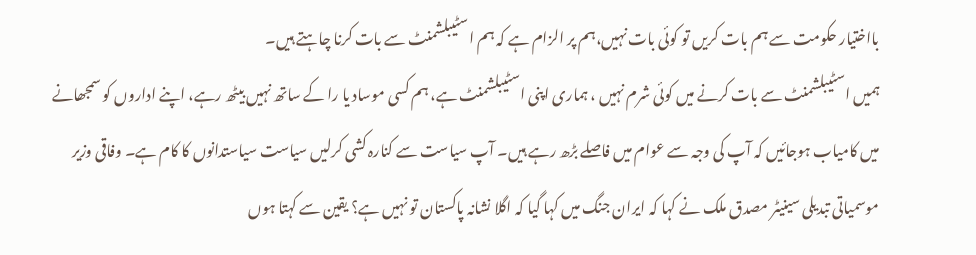بااختیار حکومت سے ہم بات کریں تو کوئی بات نہیں،ہم پر الزام ہے کہ ہم اسٹیبلشمنٹ سے بات کرنا چاہتے ہیں۔
ہمیں اسٹیبلشمنٹ سے بات کرنے میں کوئی شرم نہیں ، ہماری اپنی اسٹیبلشمنٹ ہے، ہم کسی موساد یا را کے ساتھ نہیں بیٹھ رہے، اپنے اداروں کو سمجھانے میں کامیاب ہوجائیں کہ آپ کی وجہ سے عوام میں فاصلے بڑھ رہے ہیں۔ آپ سیاست سے کنارہ کشی کرلیں سیاست سیاستدانوں کا کام ہے۔ وفاقی وزیر موسمیاتی تبدیلی سینیٹر مصدق ملک نے کہا کہ ایران جنگ میں کہا گیا کہ اگلا نشانہ پاکستان تو نہیں ہے؟ یقین سے کہتا ہوں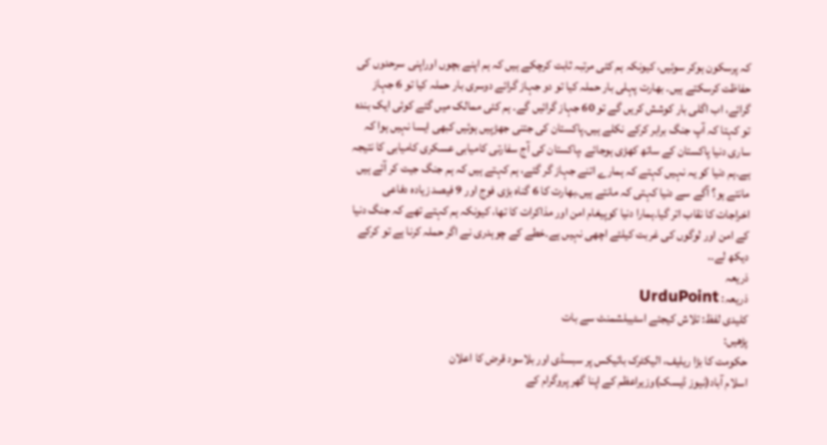کہ پرسکون ہوکر سوئیں، کیونکہ ہم کئی مرتبہ ثابت کرچکے ہیں کہ ہم اپنے بچوں اوراپنی سرحدوں کی حفاظت کرسکتے ہیں۔ بھارت پہلی بار حملہ کیا تو دو جہاز گرائے دوسری بار حملہ کیا تو 6 جہاز گرائے، اب اگلی بار کوشش کریں گے تو 60 جہاز گرائیں گے۔ ہم کئی ممالک میں گئے کوئی ایک بندہ تو کہتا کہ آپ جنگ برابر کرکے نکلے ہیں۔پاکستان کی جتنی جھڑپیں ہوئیں کبھی ایسا نہیں ہوا کہ ساری دنیا پاکستان کے ساتھ کھڑی ہوجائے ،پاکستان کی آج سفارتی کامیابی عسکری کامیابی کا نتیجہ ہے۔ہم دنیا کو یہ نہیں کہتے کہ ہمارے اتنے جہاز گر گئے، ہم کہتے ہیں کہ ہم جنگ جیت کر آئے ہیں مانتے ہو؟ آگے سے دنیا کہتی کہ مانتے ہیں۔بھارت کا 6 گناہ بڑی فوج اور 9 فیصد زیادہ دفاعی اخراجات کا نقاب اتر گیا۔ہمارا دنیا کوپیغام امن اور مذاکرات کا تھا، کیونکہ ہم کہتے تھے کہ جنگ دنیا کے امن اور لوگوں کی غربت کیلئے اچھی نہیں ہے۔خطے کے چوہدری نے اگر حملہ کرنا ہے تو کرکے دیکھ لے۔.
ذریعہ
ذریعہ: UrduPoint
کلیدی لفظ: تلاش کیجئے اسٹیبلشمنٹ سے بات
پڑھیں:
حکومت کا بڑا ریلیف، الیکٹرک بائیکس پر سبسڈی اور بلاسود قرض کا اعلان
اسلام آباد(نیوز ڈیسک)وزیراعظم کے اپنا گھر پروگرام کے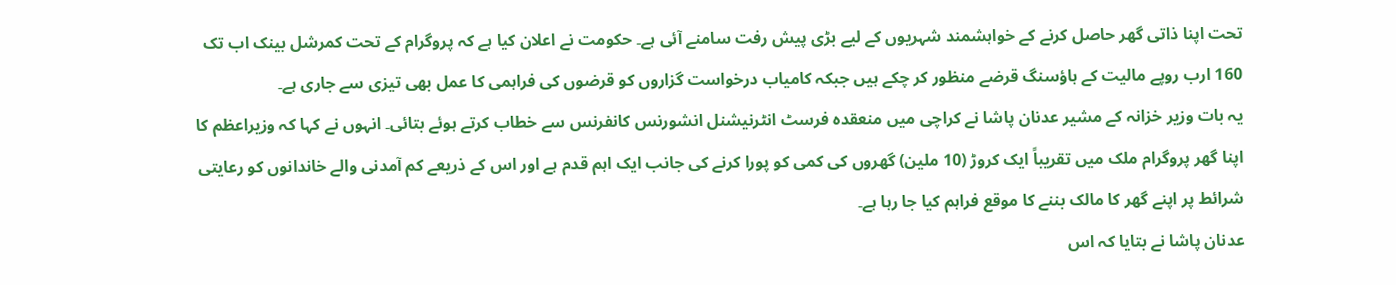تحت اپنا ذاتی گھر حاصل کرنے کے خواہشمند شہریوں کے لیے بڑی پیش رفت سامنے آئی ہے۔ حکومت نے اعلان کیا ہے کہ پروگرام کے تحت کمرشل بینک اب تک 160 ارب روپے مالیت کے ہاؤسنگ قرضے منظور کر چکے ہیں جبکہ کامیاب درخواست گزاروں کو قرضوں کی فراہمی کا عمل بھی تیزی سے جاری ہے۔
یہ بات وزیر خزانہ کے مشیر عدنان پاشا نے کراچی میں منعقدہ فرسٹ انٹرنیشنل انشورنس کانفرنس سے خطاب کرتے ہوئے بتائی۔ انہوں نے کہا کہ وزیراعظم کا اپنا گھر پروگرام ملک میں تقریباً ایک کروڑ (10 ملین) گھروں کی کمی کو پورا کرنے کی جانب ایک اہم قدم ہے اور اس کے ذریعے کم آمدنی والے خاندانوں کو رعایتی شرائط پر اپنے گھر کا مالک بننے کا موقع فراہم کیا جا رہا ہے۔
عدنان پاشا نے بتایا کہ اس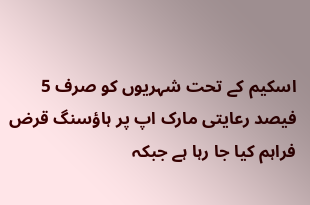اسکیم کے تحت شہریوں کو صرف 5 فیصد رعایتی مارک اپ پر ہاؤسنگ قرض فراہم کیا جا رہا ہے جبکہ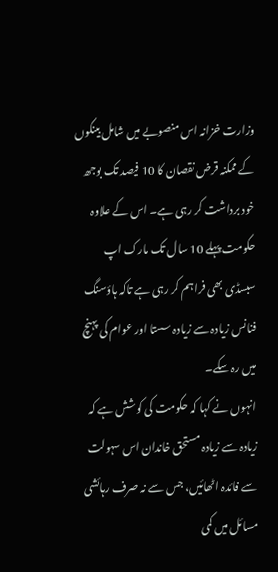وزارت خزانہ اس منصوبے میں شامل بینکوں کے ممکنہ قرض نقصان کا 10 فیصد تک بوجھ خود برداشت کر رہی ہے۔ اس کے علاوہ حکومت پہلے 10 سال تک مارک اپ سبسڈی بھی فراہم کر رہی ہے تاکہ ہاؤسنگ فنانس زیادہ سے زیادہ سستا اور عوام کی پہنچ میں رہ سکے۔
انہوں نے کہا کہ حکومت کی کوشش ہے کہ زیادہ سے زیادہ مستحق خاندان اس سہولت سے فائدہ اٹھائیں، جس سے نہ صرف رہائشی مسائل میں کمی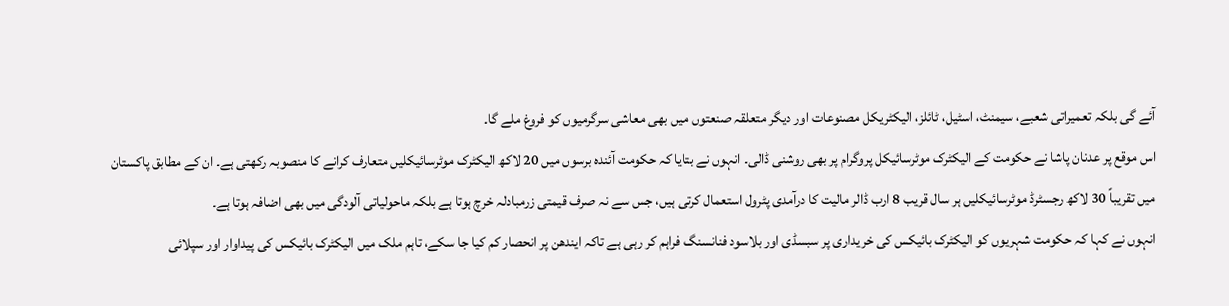آئے گی بلکہ تعمیراتی شعبے، سیمنٹ، اسٹیل، ٹائلز، الیکٹریکل مصنوعات اور دیگر متعلقہ صنعتوں میں بھی معاشی سرگرمیوں کو فروغ ملے گا۔
اس موقع پر عدنان پاشا نے حکومت کے الیکٹرک موٹرسائیکل پروگرام پر بھی روشنی ڈالی۔ انہوں نے بتایا کہ حکومت آئندہ برسوں میں 20 لاکھ الیکٹرک موٹرسائیکلیں متعارف کرانے کا منصوبہ رکھتی ہے۔ ان کے مطابق پاکستان میں تقریباً 30 لاکھ رجسٹرڈ موٹرسائیکلیں ہر سال قریب 8 ارب ڈالر مالیت کا درآمدی پٹرول استعمال کرتی ہیں، جس سے نہ صرف قیمتی زرمبادلہ خرچ ہوتا ہے بلکہ ماحولیاتی آلودگی میں بھی اضافہ ہوتا ہے۔
انہوں نے کہا کہ حکومت شہریوں کو الیکٹرک بائیکس کی خریداری پر سبسڈی اور بلاسود فنانسنگ فراہم کر رہی ہے تاکہ ایندھن پر انحصار کم کیا جا سکے، تاہم ملک میں الیکٹرک بائیکس کی پیداوار اور سپلائی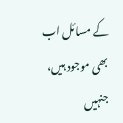کے مسائل اب بھی موجود ہیں، جنہیں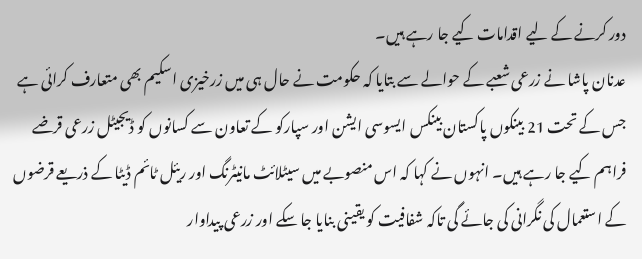دور کرنے کے لیے اقدامات کیے جا رہے ہیں۔
عدنان پاشا نے زرعی شعبے کے حوالے سے بتایا کہ حکومت نے حال ہی میں زرخیزی اسکیم بھی متعارف کرائی ہے جس کے تحت 21 بینکوں پاکستان بینکس ایسوسی ایشن اور سپارکو کے تعاون سے کسانوں کو ڈیجیٹل زرعی قرضے فراہم کیے جا رہے ہیں۔ انہوں نے کہا کہ اس منصوبے میں سیٹلائٹ مانیٹرنگ اور ریئل ٹائم ڈیٹا کے ذریعے قرضوں کے استعمال کی نگرانی کی جائے گی تاکہ شفافیت کو یقینی بنایا جا سکے اور زرعی پیداوار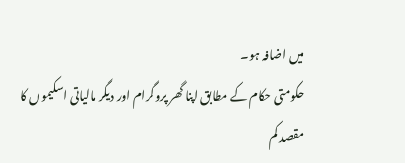میں اضافہ ہو۔
حکومتی حکام کے مطابق اپنا گھر پروگرام اور دیگر مالیاتی اسکیموں کا مقصد کم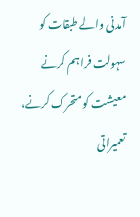آمدنی والے طبقات کو سہولت فراہم کرنے معیشت کو متحرک کرنے، تعمیراتی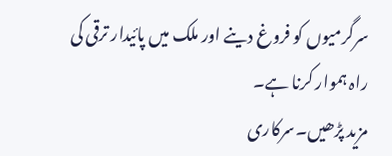سرگرمیوں کو فروغ دینے اور ملک میں پائیدار ترقی کی راہ ہموار کرنا ہے۔
مزید پڑھیں۔سرکاری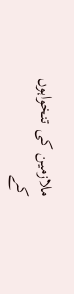ملازمین کی تنخواہوں کے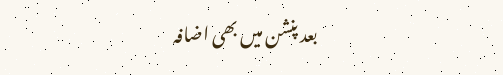بعد پنشن میں بھی اضافہ